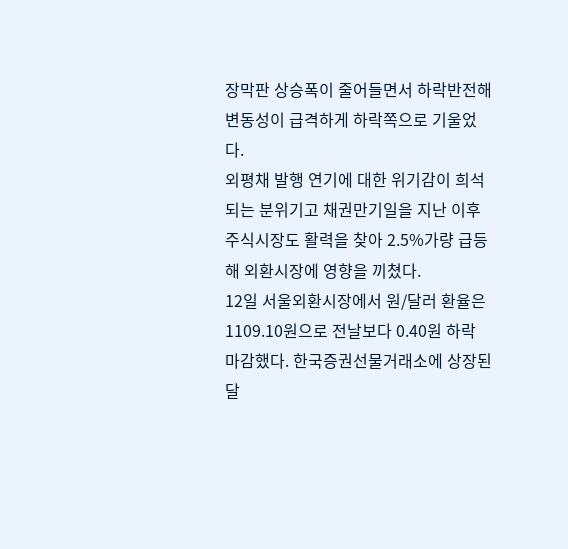장막판 상승폭이 줄어들면서 하락반전해 변동성이 급격하게 하락쪽으로 기울었다.
외평채 발행 연기에 대한 위기감이 희석되는 분위기고 채권만기일을 지난 이후 주식시장도 활력을 찾아 2.5%가량 급등해 외환시장에 영향을 끼쳤다.
12일 서울외환시장에서 원/달러 환율은 1109.10원으로 전날보다 0.40원 하락 마감했다. 한국증권선물거래소에 상장된 달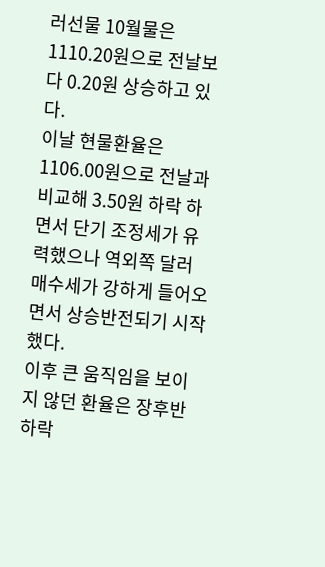러선물 10월물은 1110.20원으로 전날보다 0.20원 상승하고 있다.
이날 현물환율은 1106.00원으로 전날과 비교해 3.50원 하락 하면서 단기 조정세가 유력했으나 역외쪽 달러 매수세가 강하게 들어오면서 상승반전되기 시작했다.
이후 큰 움직임을 보이지 않던 환율은 장후반 하락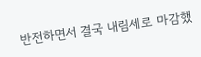반전하면서 결국 내림세로 마감했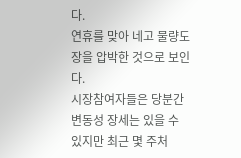다.
연휴를 맞아 네고 물량도 장을 압박한 것으로 보인다.
시장참여자들은 당분간 변동성 장세는 있을 수 있지만 최근 몇 주처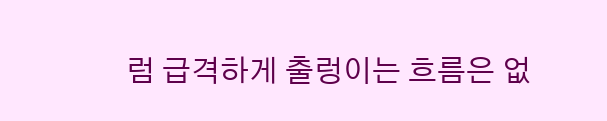럼 급격하게 출렁이는 흐름은 없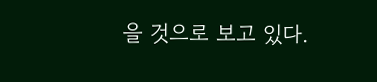을 것으로 보고 있다.